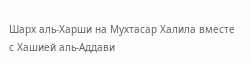Шарх аль-Харши на Мухтасар Халила вместе с Хашией аль-Аддави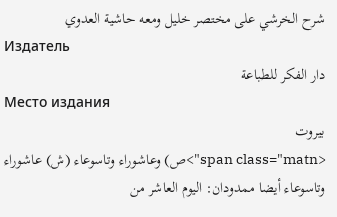شرح الخرشي على مختصر خليل ومعه حاشية العدوي
Издатель
دار الفكر للطباعة
Место издания
بيروت
<span class="matn">ص) وعاشوراء وتاسوعاء (ش) عاشوراء وتاسوعاء أيضا ممدودان: اليوم العاشر من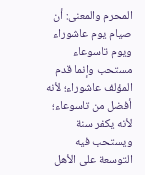المحرم والمعنى: أن صيام يوم عاشوراء ويوم تاسوعاء مستحب وإنما قدم المؤلف عاشوراء؛ لأنه أفضل من تاسوعاء؛ لأنه يكفر سنة ويستحب فيه التوسعة على الأهل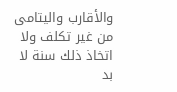والأقارب واليتامى من غير تكلف ولا اتخاذ ذلك سنة لا بد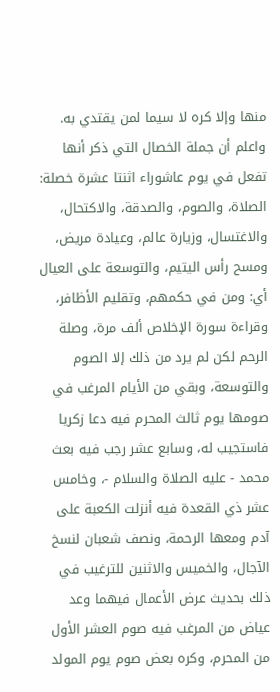منها وإلا كره لا سيما لمن يقتدي به.
واعلم أن جملة الخصال التي ذكر أنها تفعل في يوم عاشوراء اثنتا عشرة خصلة: الصلاة، والصوم، والصدقة، والاكتحال، والاغتسال، وزيارة عالم، وعيادة مريض، ومسح رأس اليتيم، والتوسعة على العيال أي: ومن في حكمهم، وتقليم الأظافر، وقراءة سورة الإخلاص ألف مرة، وصلة الرحم لكن لم يرد من ذلك إلا الصوم والتوسعة، وبقي من الأيام المرغب في صومها يوم ثالث المحرم فيه دعا زكريا فاستجيب له، وسابع عشر رجب فيه بعث محمد - عليه الصلاة والسلام -، وخامس عشر ذي القعدة فيه أنزلت الكعبة على آدم ومعها الرحمة، ونصف شعبان لنسخ الآجال، والخميس والاثنين للترغيب في ذلك بحديث عرض الأعمال فيهما وعد عياض من المرغب فيه صوم العشر الأول من المحرم، وكره بعض صوم يوم المولد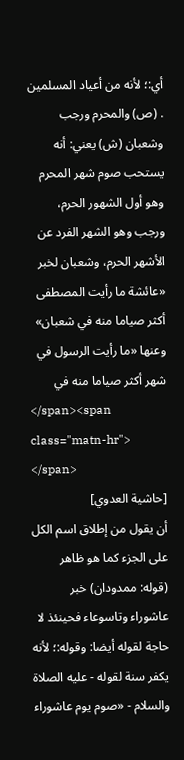أي:؛ لأنه من أعياد المسلمين
. (ص) والمحرم ورجب وشعبان (ش) يعني: أنه يستحب صوم شهر المحرم وهو أول الشهور الحرم، ورجب وهو الشهر الفرد عن الأشهر الحرم، وشعبان لخبر «عائشة ما رأيت المصطفى أكثر صياما منه في شعبان» وعنها «ما رأيت الرسول في شهر أكثر صياما منه في
</span><span class="matn-hr"> </span>
[حاشية العدوي]
أن يقول من إطلاق اسم الكل على الجزء كما هو ظاهر
(قوله: ممدودان) خبر عاشوراء وتاسوعاء فحينئذ لا حاجة لقوله أيضا: وقوله:؛ لأنه يكفر سنة لقوله - عليه الصلاة والسلام - «صوم يوم عاشوراء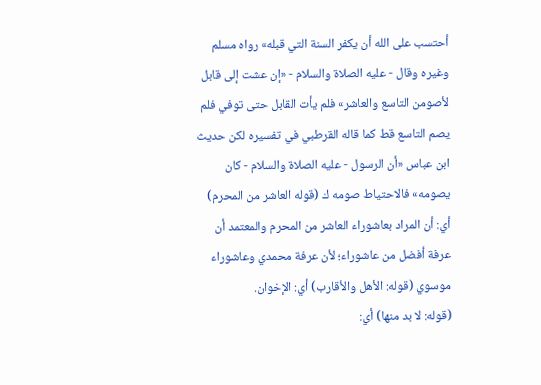أحتسب على الله أن يكفر السنة التي قبله» رواه مسلم وغيره وقال - عليه الصلاة والسلام - «إن عشت إلى قابل لأصومن التاسع والعاشر» فلم يأت القابل حتى توفي فلم يصم التاسع قط كما قاله القرطبي في تفسيره لكن حديث ابن عباس «أن الرسول - عليه الصلاة والسلام - كان يصومه» فالاحتياط صومه ك (قوله العاشر من المحرم) أي: أن المراد بعاشوراء العاشر من المحرم والمعتمد أن عرفة أفضل من عاشوراء؛ لأن عرفة محمدي وعاشوراء موسوي (قوله: الأهل والأقارب) أي: الإخوان.
(قوله: لا بد منها) أي: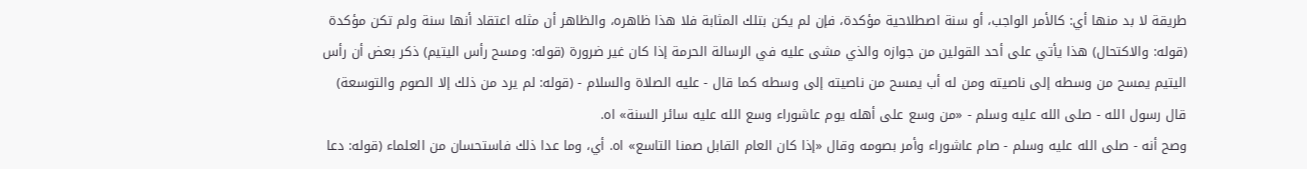طريقة لا بد منها أي: كالأمر الواجب، أو سنة اصطلاحية مؤكدة، فإن لم يكن بتلك المثابة فلا هذا ظاهره، والظاهر أن مثله اعتقاد أنها سنة ولم تكن مؤكدة (قوله: والاكتحال) هذا يأتي على أحد القولين من جوازه والذي مشى عليه في الرسالة الحرمة إذا كان غير ضرورة (قوله: ومسح رأس اليتيم) ذكر بعض أن رأس اليتيم يمسح من وسطه إلى ناصيته ومن له أب يمسح من ناصيته إلى وسطه كما قال - عليه الصلاة والسلام - (قوله: لم يرد من ذلك إلا الصوم والتوسعة) قال رسول الله - صلى الله عليه وسلم - «من وسع على أهله يوم عاشوراء وسع الله عليه سائر السنة» اه.
وصح أنه - صلى الله عليه وسلم - صام عاشوراء وأمر بصومه وقال «إذا كان العام القابل صمنا التاسع» اه. أي، وما عدا ذلك فاستحسان من العلماء (قوله: دعا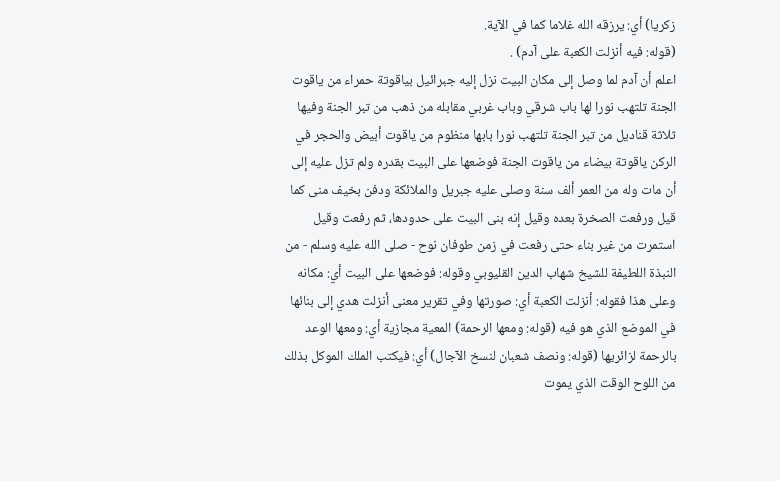زكريا) أي: يرزقه الله غلاما كما في الآية.
(قوله: فيه أنزلت الكعبة على آدم) .
اعلم أن آدم لما وصل إلى مكان البيت نزل إليه جبرائيل بياقوتة حمراء من ياقوت الجنة تلتهب نورا لها باب شرقي وباب غربي مقابله من ذهب من تبر الجنة وفيها ثلاثة قناديل من تبر الجنة تلتهب نورا بابها منظوم من ياقوت أبيض والحجر في الركن ياقوتة بيضاء من ياقوت الجنة فوضعها على البيت بقدره ولم تزل عليه إلى أن مات وله من العمر ألف سنة وصلى عليه جبريل والملائكة ودفن بخيف منى كما قيل ورفعت الصخرة بعده وقيل إنه بنى البيت على حدودها، ثم رفعت وقيل استمرت من غير بناء حتى رفعت في زمن طوفان نوح - صلى الله عليه وسلم - من النبذة اللطيفة للشيخ شهاب الدين القليوبي وقوله: فوضعها على البيت أي: مكانه وعلى هذا فقوله: أنزلت الكعبة أي: صورتها وفي تقرير معنى أنزلت هدي إلى بنائها في الموضع الذي هو فيه (قوله: ومعها الرحمة) المعية مجازية أي: ومعها الوعد بالرحمة لزائريها (قوله: ونصف شعبان لنسخ الآجال) أي: فيكتب الملك الموكل بذلك من اللوح الوقت الذي يموت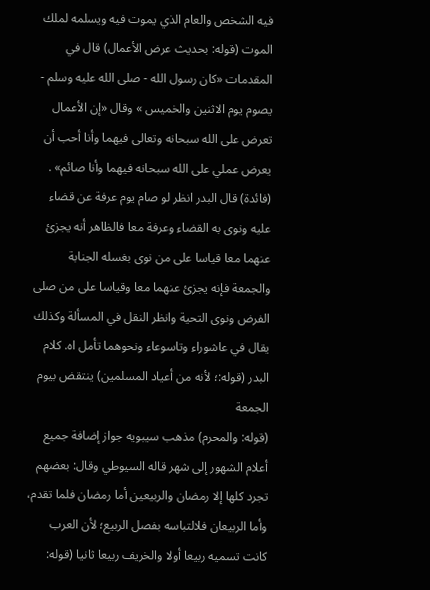فيه الشخص والعام الذي يموت فيه ويسلمه لملك الموت (قوله: بحديث عرض الأعمال) قال في المقدمات «كان رسول الله - صلى الله عليه وسلم - يصوم يوم الاثنين والخميس » وقال «إن الأعمال تعرض على الله سبحانه وتعالى فيهما وأنا أحب أن يعرض عملي على الله سبحانه فيهما وأنا صائم» .
(فائدة) قال البدر انظر لو صام يوم عرفة عن قضاء عليه ونوى به القضاء وعرفة معا فالظاهر أنه يجزئ عنهما معا قياسا على من نوى بغسله الجنابة والجمعة فإنه يجزئ عنهما معا وقياسا على من صلى الفرض ونوى التحية وانظر النقل في المسألة وكذلك يقال في عاشوراء وتاسوعاء ونحوهما تأمل اه. كلام البدر (قوله:؛ لأنه من أعياد المسلمين) ينتقض بيوم الجمعة
(قوله: والمحرم) مذهب سيبويه جواز إضافة جميع أعلام الشهور إلى شهر قاله السيوطي وقال: بعضهم تجرد كلها إلا رمضان والربيعين أما رمضان فلما تقدم، وأما الربيعان فلالتباسه بفصل الربيع؛ لأن العرب كانت تسميه ربيعا أولا والخريف ربيعا ثانيا (قوله: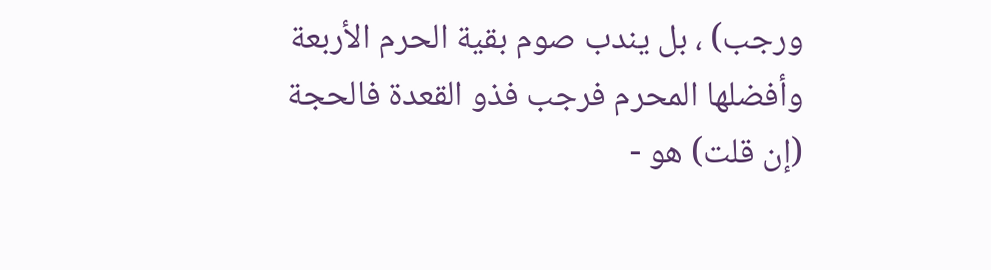ورجب) ، بل يندب صوم بقية الحرم الأربعة وأفضلها المحرم فرجب فذو القعدة فالحجة (إن قلت) هو -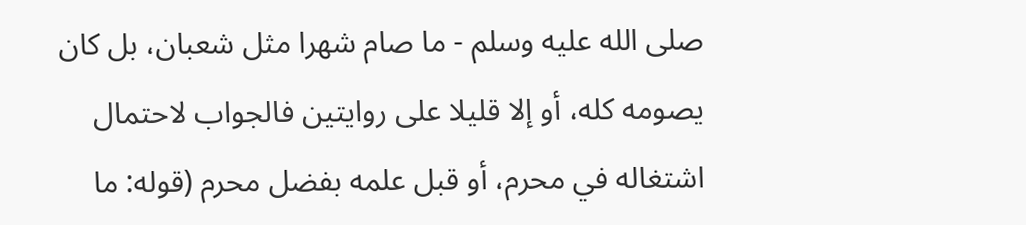صلى الله عليه وسلم - ما صام شهرا مثل شعبان، بل كان يصومه كله، أو إلا قليلا على روايتين فالجواب لاحتمال اشتغاله في محرم، أو قبل علمه بفضل محرم (قوله: ما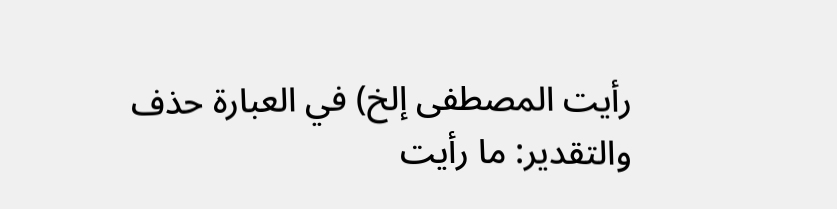رأيت المصطفى إلخ) في العبارة حذف والتقدير: ما رأيت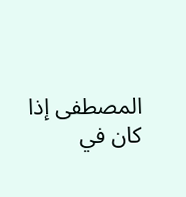المصطفى إذا كان في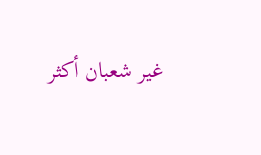غير شعبان أكثر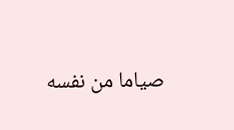صياما من نفسه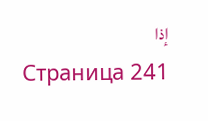إذا
Страница 241